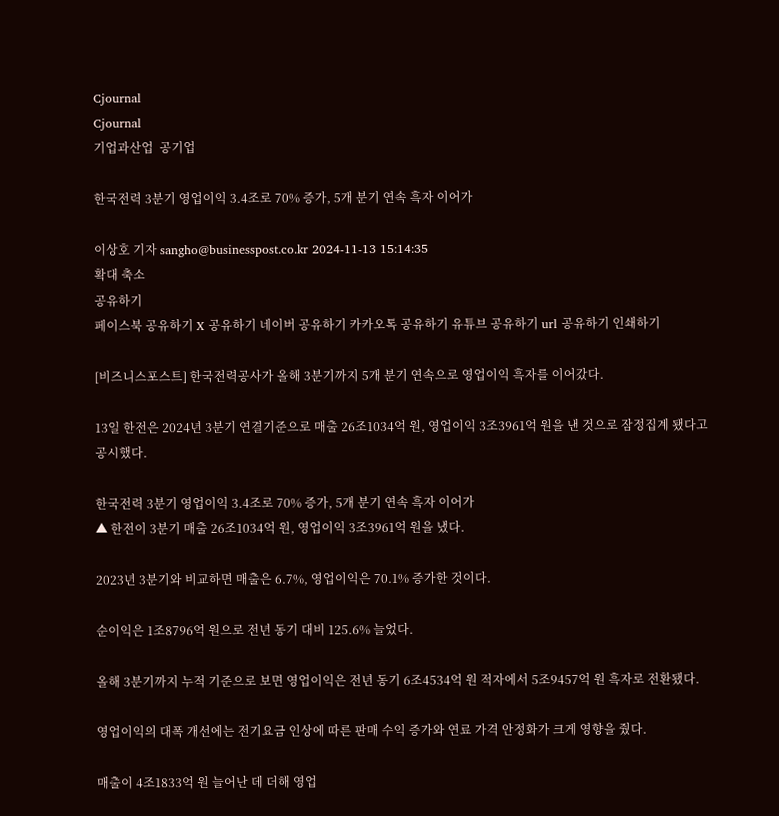Cjournal
Cjournal
기업과산업  공기업

한국전력 3분기 영업이익 3.4조로 70% 증가, 5개 분기 연속 흑자 이어가

이상호 기자 sangho@businesspost.co.kr 2024-11-13 15:14:35
확대 축소
공유하기
페이스북 공유하기 X 공유하기 네이버 공유하기 카카오톡 공유하기 유튜브 공유하기 url 공유하기 인쇄하기

[비즈니스포스트] 한국전력공사가 올해 3분기까지 5개 분기 연속으로 영업이익 흑자를 이어갔다.

13일 한전은 2024년 3분기 연결기준으로 매출 26조1034억 원, 영업이익 3조3961억 원을 낸 것으로 잠정집계 됐다고 공시했다.

한국전력 3분기 영업이익 3.4조로 70% 증가, 5개 분기 연속 흑자 이어가
▲ 한전이 3분기 매출 26조1034억 원, 영업이익 3조3961억 원을 냈다.

2023년 3분기와 비교하면 매출은 6.7%, 영업이익은 70.1% 증가한 것이다.

순이익은 1조8796억 원으로 전년 동기 대비 125.6% 늘었다.

올해 3분기까지 누적 기준으로 보면 영업이익은 전년 동기 6조4534억 원 적자에서 5조9457억 원 흑자로 전환됐다.

영업이익의 대폭 개선에는 전기요금 인상에 따른 판매 수익 증가와 연료 가격 안정화가 크게 영향을 줬다.

매출이 4조1833억 원 늘어난 데 더해 영업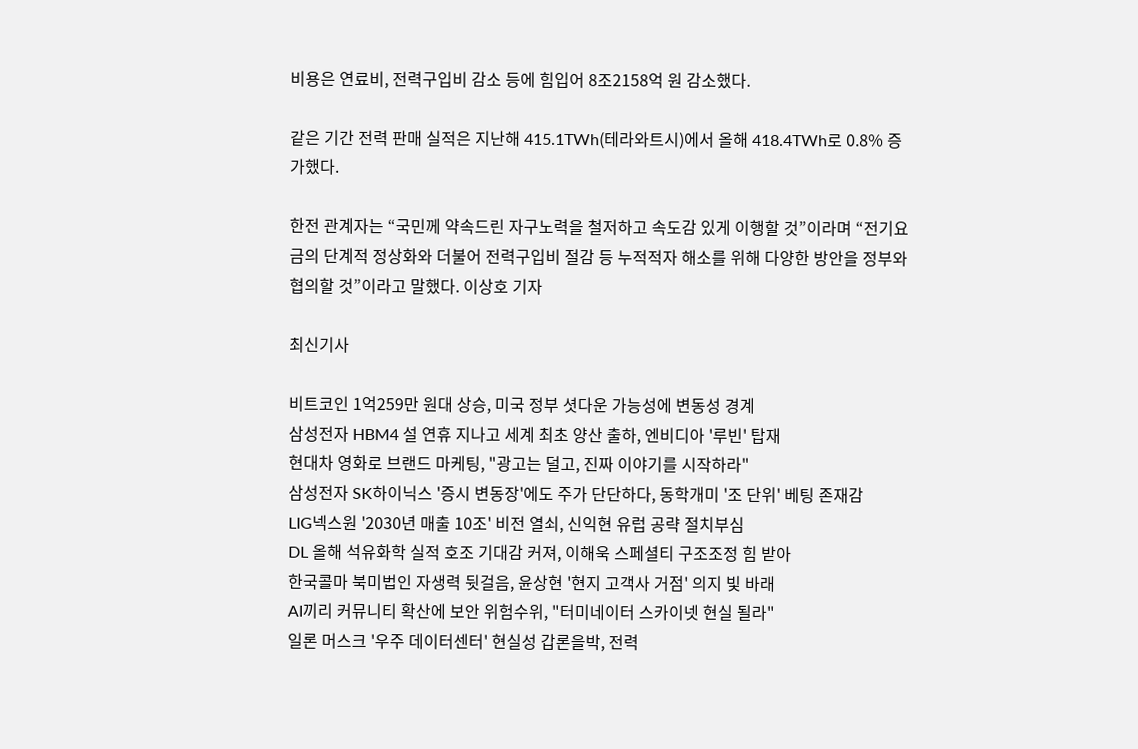비용은 연료비, 전력구입비 감소 등에 힘입어 8조2158억 원 감소했다.

같은 기간 전력 판매 실적은 지난해 415.1TWh(테라와트시)에서 올해 418.4TWh로 0.8% 증가했다.

한전 관계자는 “국민께 약속드린 자구노력을 철저하고 속도감 있게 이행할 것”이라며 “전기요금의 단계적 정상화와 더불어 전력구입비 절감 등 누적적자 해소를 위해 다양한 방안을 정부와 협의할 것”이라고 말했다. 이상호 기자

최신기사

비트코인 1억259만 원대 상승, 미국 정부 셧다운 가능성에 변동성 경계
삼성전자 HBM4 설 연휴 지나고 세계 최초 양산 출하, 엔비디아 '루빈' 탑재
현대차 영화로 브랜드 마케팅, "광고는 덜고, 진짜 이야기를 시작하라"
삼성전자 SK하이닉스 '증시 변동장'에도 주가 단단하다, 동학개미 '조 단위' 베팅 존재감
LIG넥스원 '2030년 매출 10조' 비전 열쇠, 신익현 유럽 공략 절치부심
DL 올해 석유화학 실적 호조 기대감 커져, 이해욱 스페셜티 구조조정 힘 받아
한국콜마 북미법인 자생력 뒷걸음, 윤상현 '현지 고객사 거점' 의지 빛 바래
AI끼리 커뮤니티 확산에 보안 위험수위, "터미네이터 스카이넷 현실 될라"
일론 머스크 '우주 데이터센터' 현실성 갑론을박, 전력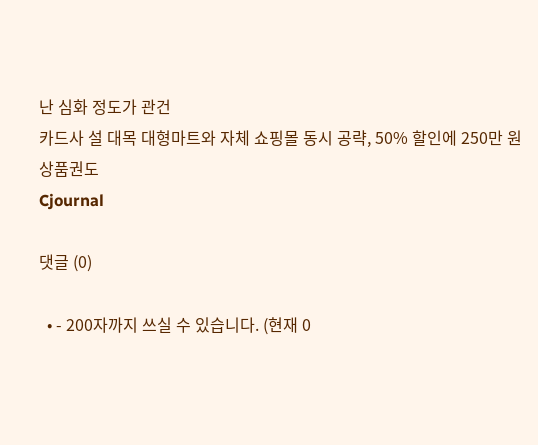난 심화 정도가 관건
카드사 설 대목 대형마트와 자체 쇼핑몰 동시 공략, 50% 할인에 250만 원 상품권도
Cjournal

댓글 (0)

  • - 200자까지 쓰실 수 있습니다. (현재 0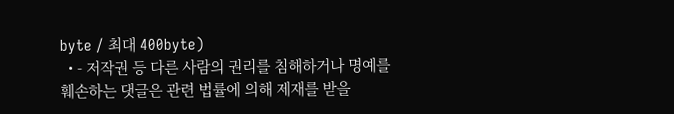byte / 최대 400byte)
  • - 저작권 등 다른 사람의 권리를 침해하거나 명예를 훼손하는 댓글은 관련 법률에 의해 제재를 받을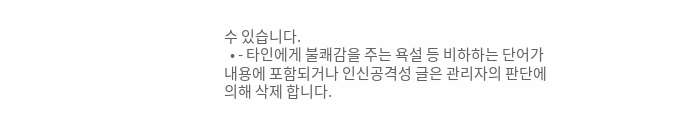수 있습니다.
  • - 타인에게 불쾌감을 주는 욕설 등 비하하는 단어가 내용에 포함되거나 인신공격성 글은 관리자의 판단에 의해 삭제 합니다.